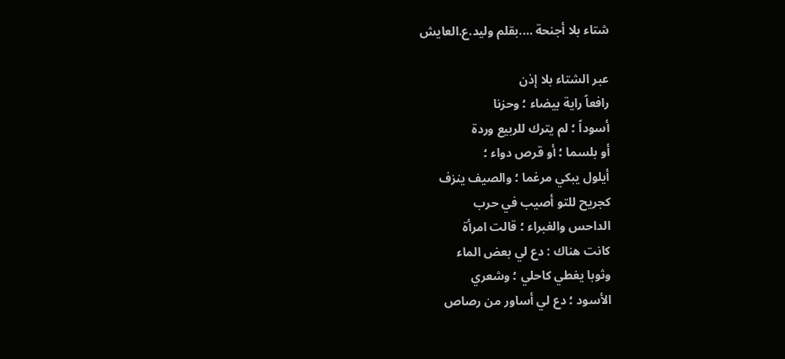شتاء بلا أجنحة ….بقلم وليد.ع.العايش

عبر الشتاء بلا إذن
رافعاً راية بيضاء ؛ وحزنا
أسوداً ؛ لم يترك للربيع وردة
أو بلسما ؛ أو قرص دواء ؛
أيلول يبكي مرغما ؛ والصيف ينزف
كجريح للتو أصيب في حرب
الداحس والغبراء ؛ قالت امرأة
كانت هناك : دع لي بعض الماء
وثوبا يغطي كاحلي ؛ وشعري
الأسود ؛ دع لي أساور من رصاص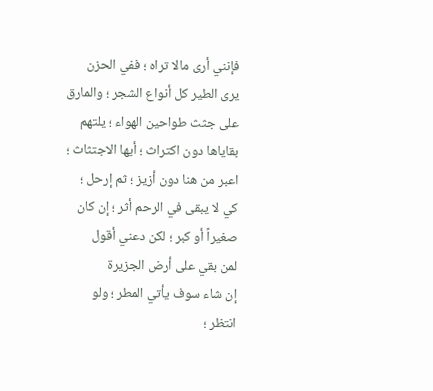فإنني أرى مالا تراه ؛ ففي الحزن
يرى الطير كل أنواع الشجر ؛ والمارق
على جثث طواحين الهواء ؛ يلتهم
بقاياها دون اكتراث ؛ أيها الاجتثاث ؛
اعبر من هنا دون أزيز ؛ ثم إرحل ؛
كي لا يبقى في الرحم أثر ؛ إن كان
صغيراً أو كبر ؛ لكن دعني أقول
لمن بقي على أرض الجزيرة
إن شاء سوف يأتي المطر ؛ ولو
انتظر ؛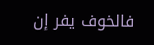فالخوف يفر إن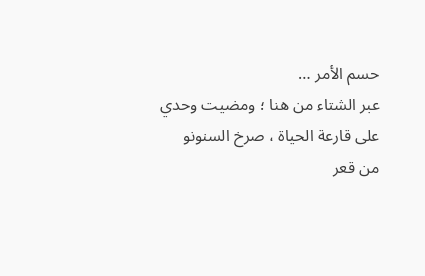حسم الأمر …
عبر الشتاء من هنا ؛ ومضيت وحدي
على قارعة الحياة ، صرخ السنونو
من قعر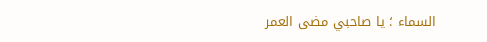السماء ؛ يا صاحبي مضى العمر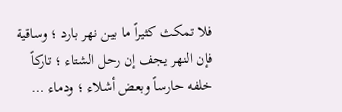فلا تمكث كثيراً ما بين نهر بارد ؛ وساقية
فإن النهر يجف إن رحل الشتاء ؛ تاركاً
خلفه حارساً وبعض أشلاء ؛ ودماء …